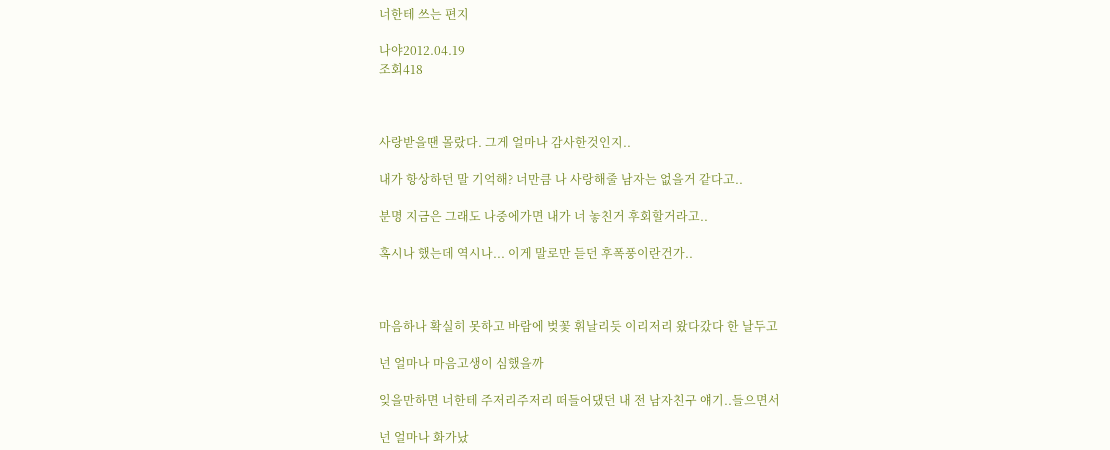너한테 쓰는 편지

나야2012.04.19
조회418



사랑받을땐 몰랐다. 그게 얼마나 감사한것인지..

내가 항상하던 말 기억해? 너만큼 나 사랑해줄 남자는 없을거 같다고..

분명 지금은 그래도 나중에가면 내가 너 놓친거 후회할거라고..

혹시나 했는데 역시나... 이게 말로만 듣던 후폭풍이란건가..



마음하나 확실히 못하고 바람에 벚꽃 휘날리듯 이리저리 왔다갔다 한 날두고

넌 얼마나 마음고생이 심했을까

잊을만하면 너한테 주저리주저리 떠들어댔던 내 전 남자친구 얘기..들으면서

넌 얼마나 화가났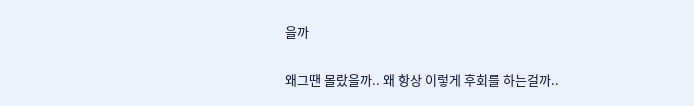을까

왜그땐 몰랐을까.. 왜 항상 이렇게 후회를 하는걸까..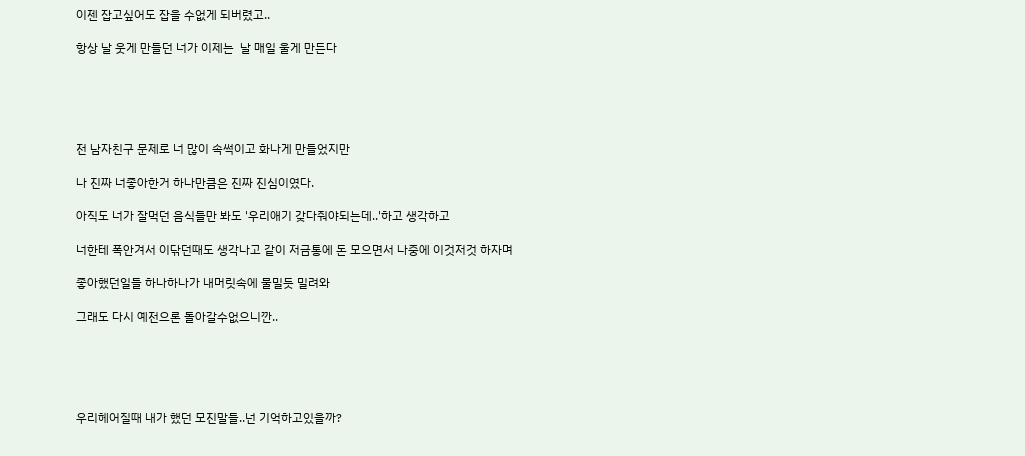이젠 잡고싶어도 잡을 수없게 되버렸고..

항상 날 웃게 만들던 너가 이제는  날 매일 울게 만든다





전 남자친구 문제로 너 많이 속썩이고 화나게 만들었지만

나 진짜 너좋아한거 하나만큼은 진짜 진심이였다.

아직도 너가 잘먹던 음식들만 봐도 '우리애기 갖다줘야되는데..'하고 생각하고

너한테 폭안겨서 이닦던때도 생각나고 같이 저금통에 돈 모으면서 나중에 이것저것 하자며

좋아했던일들 하나하나가 내머릿속에 물밀듯 밀려와

그래도 다시 예전으론 돌아갈수없으니깐..





우리헤어질때 내가 했던 모진말들..넌 기억하고있을까?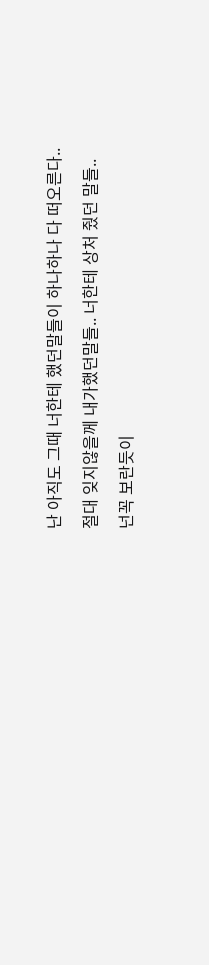난 아직도 그때 너한테 했던말들이 하나하나 다 떠오른다..

절대 잊지않을께 내가했던말들.. 너한테 상처 줬던 말들..

넌꼭 보란듯이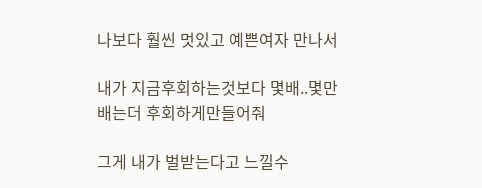나보다 훨씬 멋있고 예쁜여자 만나서

내가 지금후회하는것보다 몇배..몇만배는더 후회하게만들어줘

그게 내가 벌받는다고 느낄수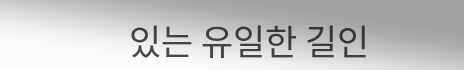있는 유일한 길인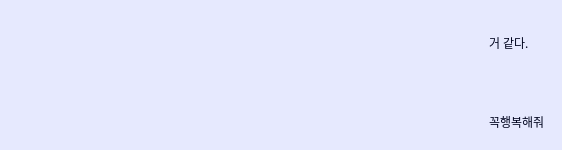거 같다.



꼭행복해줘